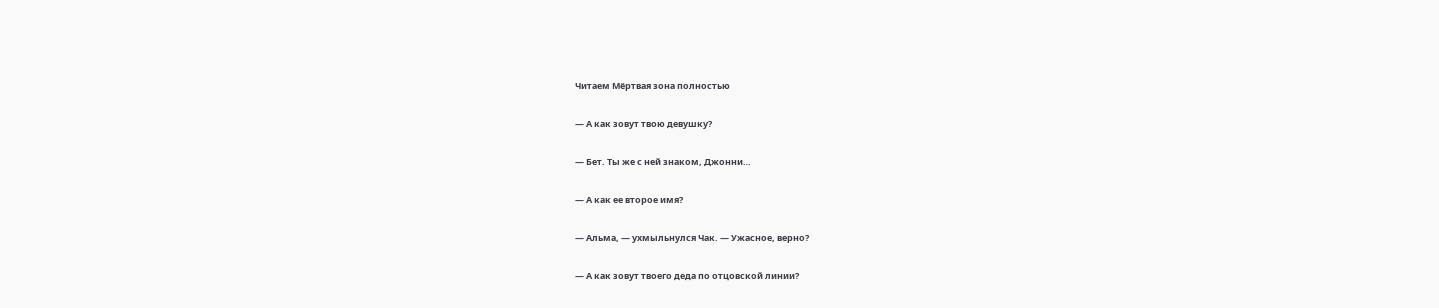Читаем Мёртвая зона полностью

— А как зовут твою девушку?

— Бет. Ты же с ней знаком, Джонни…

— А как ее второе имя?

— Альма, — ухмыльнулся Чак. — Ужасное, верно?

— А как зовут твоего деда по отцовской линии?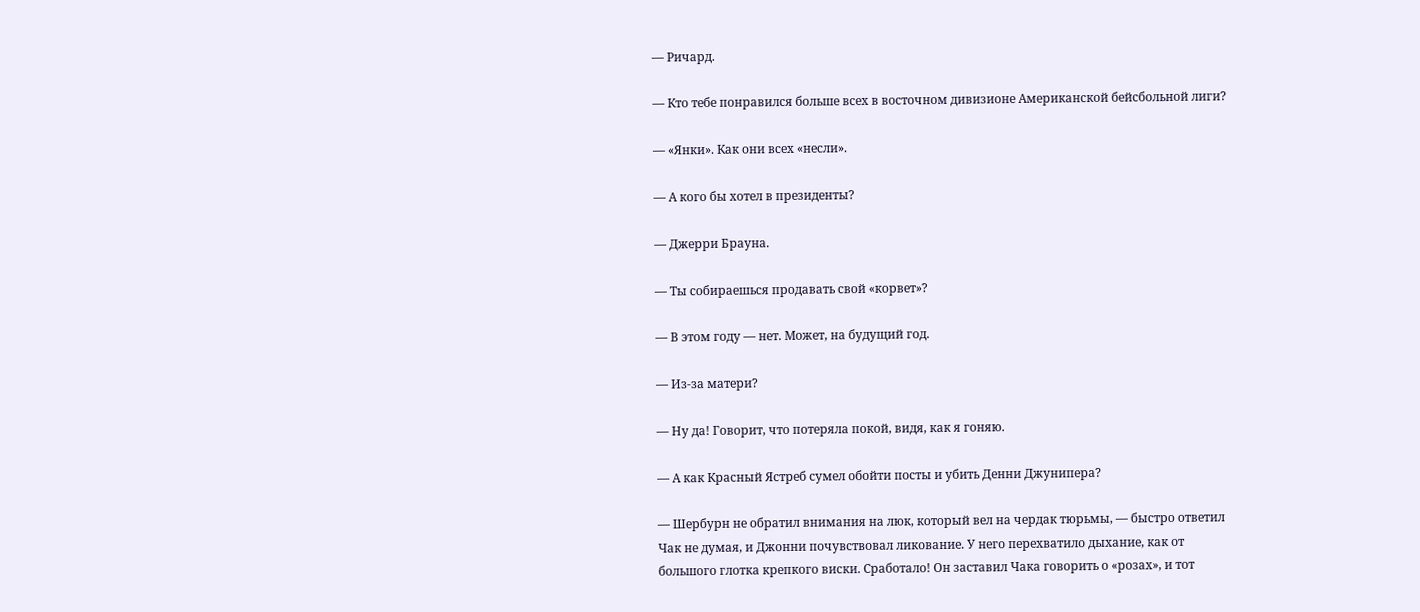— Ричард.

— Кто тебе понравился больше всех в восточном дивизионе Американской бейсбольной лиги?

— «Янки». Как они всех «несли».

— А кого бы хотел в президенты?

— Джерри Брауна.

— Ты собираешься продавать свой «корвет»?

— В этом году — нет. Может, на будущий год.

— Из-за матери?

— Ну да! Говорит, что потеряла покой, видя, как я гоняю.

— А как Красный Ястреб сумел обойти посты и убить Денни Джунипера?

— Шербурн не обратил внимания на люк, который вел на чердак тюрьмы, — быстро ответил Чак не думая, и Джонни почувствовал ликование. У него перехватило дыхание, как от большого глотка крепкого виски. Сработало! Он заставил Чака говорить о «розах», и тот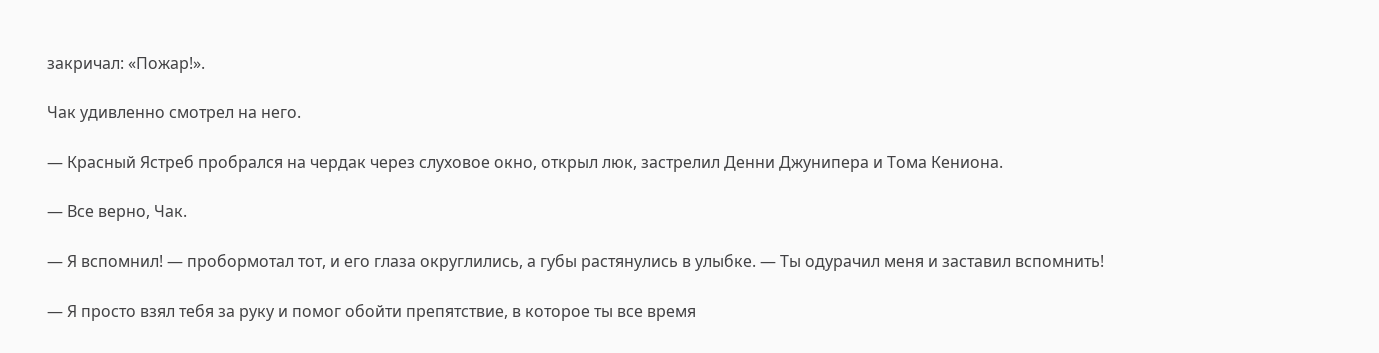закричал: «Пожар!».

Чак удивленно смотрел на него.

— Красный Ястреб пробрался на чердак через слуховое окно, открыл люк, застрелил Денни Джунипера и Тома Кениона.

— Все верно, Чак.

— Я вспомнил! — пробормотал тот, и его глаза округлились, а губы растянулись в улыбке. — Ты одурачил меня и заставил вспомнить!

— Я просто взял тебя за руку и помог обойти препятствие, в которое ты все время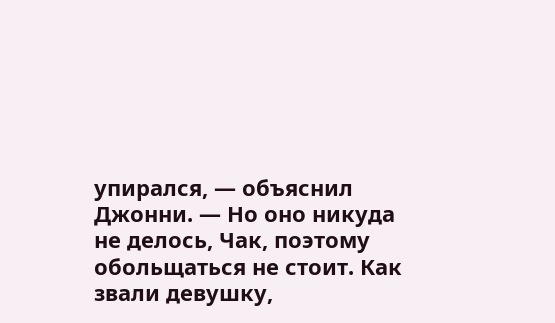упирался, — объяснил Джонни. — Но оно никуда не делось, Чак, поэтому обольщаться не стоит. Как звали девушку,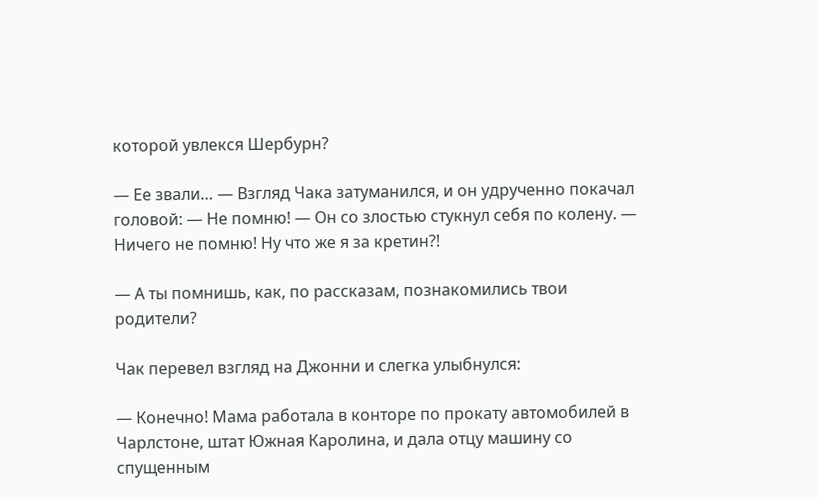которой увлекся Шербурн?

— Ее звали… — Взгляд Чака затуманился, и он удрученно покачал головой: — Не помню! — Он со злостью стукнул себя по колену. — Ничего не помню! Ну что же я за кретин?!

— А ты помнишь, как, по рассказам, познакомились твои родители?

Чак перевел взгляд на Джонни и слегка улыбнулся:

— Конечно! Мама работала в конторе по прокату автомобилей в Чарлстоне, штат Южная Каролина, и дала отцу машину со спущенным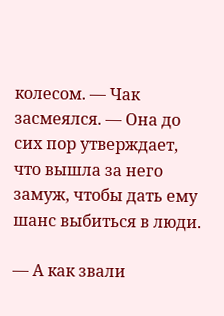колесом. — Чак засмеялся. — Она до сих пор утверждает, что вышла за него замуж, чтобы дать ему шанс выбиться в люди.

— А как звали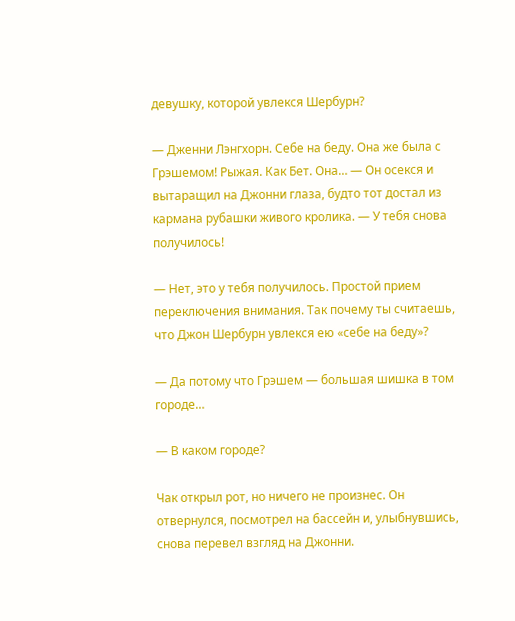девушку, которой увлекся Шербурн?

— Дженни Лэнгхорн. Себе на беду. Она же была с Грэшемом! Рыжая. Как Бет. Она… — Он осекся и вытаращил на Джонни глаза, будто тот достал из кармана рубашки живого кролика. — У тебя снова получилось!

— Нет, это у тебя получилось. Простой прием переключения внимания. Так почему ты считаешь, что Джон Шербурн увлекся ею «себе на беду»?

— Да потому что Грэшем — большая шишка в том городе…

— В каком городе?

Чак открыл рот, но ничего не произнес. Он отвернулся, посмотрел на бассейн и, улыбнувшись, снова перевел взгляд на Джонни.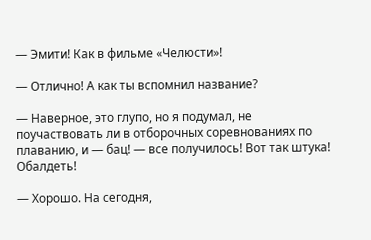— Эмити! Как в фильме «Челюсти»!

— Отлично! А как ты вспомнил название?

— Наверное, это глупо, но я подумал, не поучаствовать ли в отборочных соревнованиях по плаванию, и — бац! — все получилось! Вот так штука! Обалдеть!

— Хорошо. На сегодня,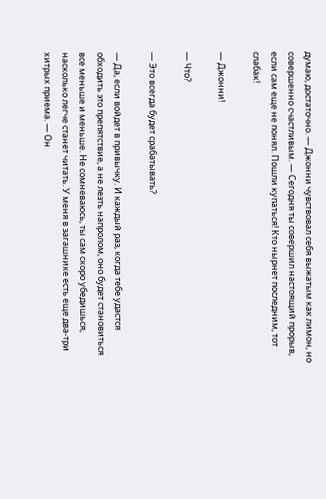думаю, достаточно. — Джонни чувствовал себя выжатым как лимон, но совершенно счастливым. — Сегодня ты совершил настоящий прорыв, если сам еще не понял. Пошли купаться! Кто нырнет последним, тот слабак!

— Джонни!

— Что?

— Это всегда будет срабатывать?

— Да, если войдет в привычку. И каждый раз, когда тебе удастся обходить это препятствие, а не лезть напролом, оно будет становиться все меньше и меньше. Не сомневаюсь, ты сам скоро убедишься, насколько легче станет читать. У меня в загашнике есть еще два-три хитрых приема. — Он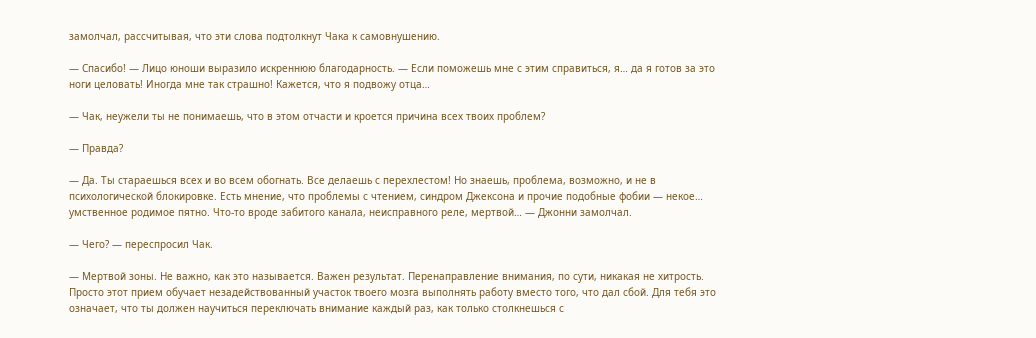замолчал, рассчитывая, что эти слова подтолкнут Чака к самовнушению.

— Спасибо! — Лицо юноши выразило искреннюю благодарность. — Если поможешь мне с этим справиться, я… да я готов за это ноги целовать! Иногда мне так страшно! Кажется, что я подвожу отца…

— Чак, неужели ты не понимаешь, что в этом отчасти и кроется причина всех твоих проблем?

— Правда?

— Да. Ты стараешься всех и во всем обогнать. Все делаешь с перехлестом! Но знаешь, проблема, возможно, и не в психологической блокировке. Есть мнение, что проблемы с чтением, синдром Джексона и прочие подобные фобии — некое… умственное родимое пятно. Что-то вроде забитого канала, неисправного реле, мертвой… — Джонни замолчал.

— Чего? — переспросил Чак.

— Мертвой зоны. Не важно, как это называется. Важен результат. Перенаправление внимания, по сути, никакая не хитрость. Просто этот прием обучает незадействованный участок твоего мозга выполнять работу вместо того, что дал сбой. Для тебя это означает, что ты должен научиться переключать внимание каждый раз, как только столкнешься с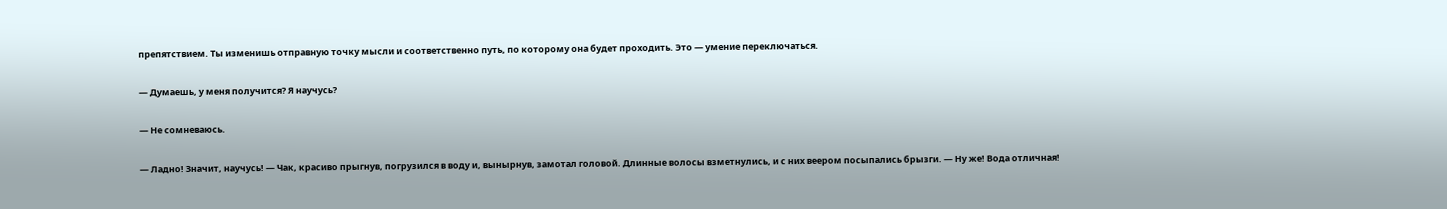препятствием. Ты изменишь отправную точку мысли и соответственно путь, по которому она будет проходить. Это — умение переключаться.

— Думаешь, у меня получится? Я научусь?

— Не сомневаюсь.

— Ладно! Значит, научусь! — Чак, красиво прыгнув, погрузился в воду и, вынырнув, замотал головой. Длинные волосы взметнулись, и с них веером посыпались брызги. — Ну же! Вода отличная!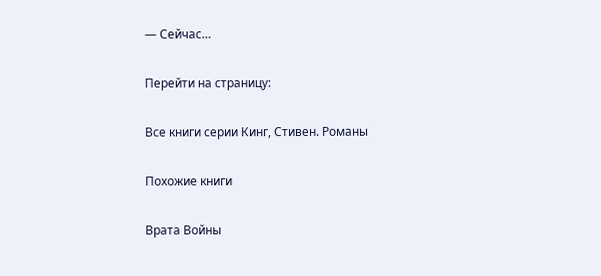— Сейчас…

Перейти на страницу:

Все книги серии Кинг, Стивен. Романы

Похожие книги

Врата Войны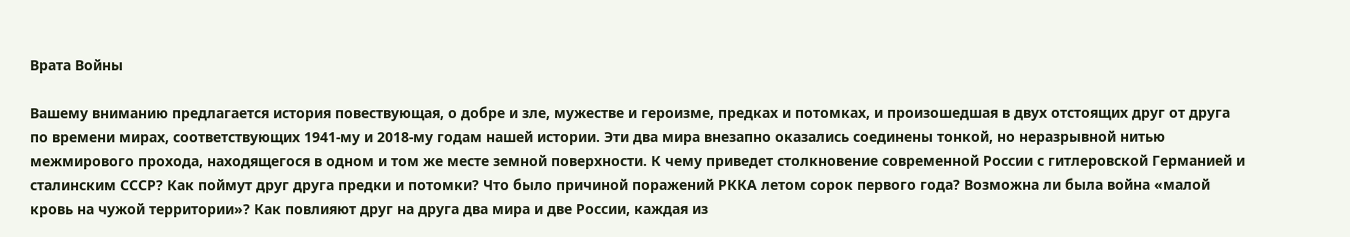Врата Войны

Вашему вниманию предлагается история повествующая, о добре и зле, мужестве и героизме, предках и потомках, и произошедшая в двух отстоящих друг от друга по времени мирах, соответствующих 1941-му и 2018-му годам нашей истории. Эти два мира внезапно оказались соединены тонкой, но неразрывной нитью межмирового прохода, находящегося в одном и том же месте земной поверхности. К чему приведет столкновение современной России с гитлеровской Германией и сталинским СССР? Как поймут друг друга предки и потомки? Что было причиной поражений РККА летом сорок первого года? Возможна ли была война «малой кровь на чужой территории»? Как повлияют друг на друга два мира и две России, каждая из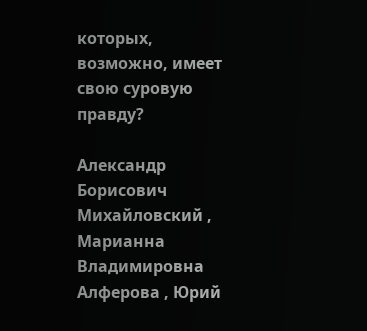которых, возможно, имеет свою суровую правду?

Александр Борисович Михайловский , Марианна Владимировна Алферова , Юрий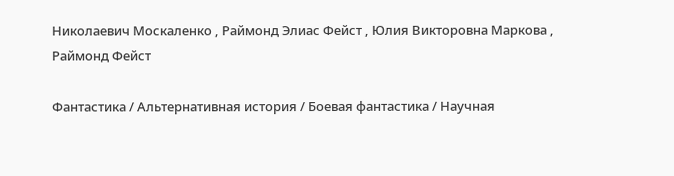Николаевич Москаленко , Раймонд Элиас Фейст , Юлия Викторовна Маркова , Раймонд Фейст

Фантастика / Альтернативная история / Боевая фантастика / Научная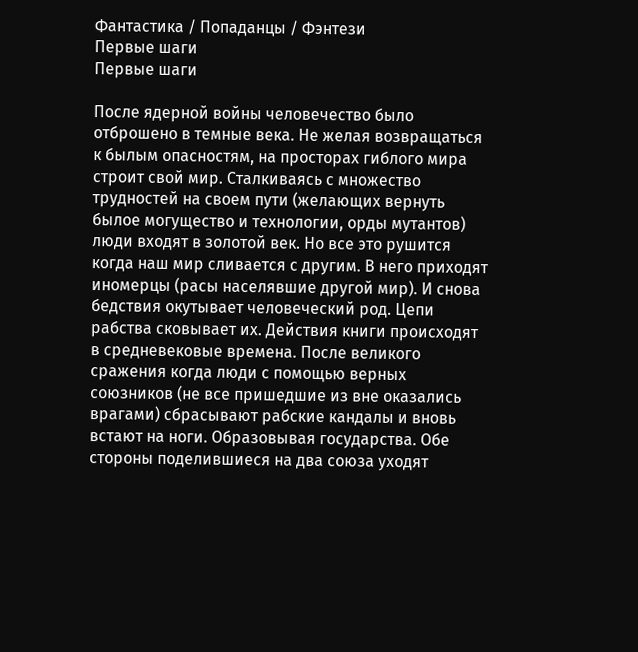Фантастика / Попаданцы / Фэнтези
Первые шаги
Первые шаги

После ядерной войны человечество было отброшено в темные века. Не желая возвращаться к былым опасностям, на просторах гиблого мира строит свой мир. Сталкиваясь с множество трудностей на своем пути (желающих вернуть былое могущество и технологии, орды мутантов) люди входят в золотой век. Но все это рушится когда наш мир сливается с другим. В него приходят иномерцы (расы населявшие другой мир). И снова бедствия окутывает человеческий род. Цепи рабства сковывает их. Действия книги происходят в средневековые времена. После великого сражения когда люди с помощью верных союзников (не все пришедшие из вне оказались врагами) сбрасывают рабские кандалы и вновь встают на ноги. Образовывая государства. Обе стороны поделившиеся на два союза уходят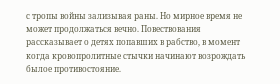с тропы войны зализывая раны. Но мирное время не может продолжаться вечно. Повествования рассказывает о детях попавших в рабство, в момент когда кровопролитные стычки начинают возрождать былое противостояние.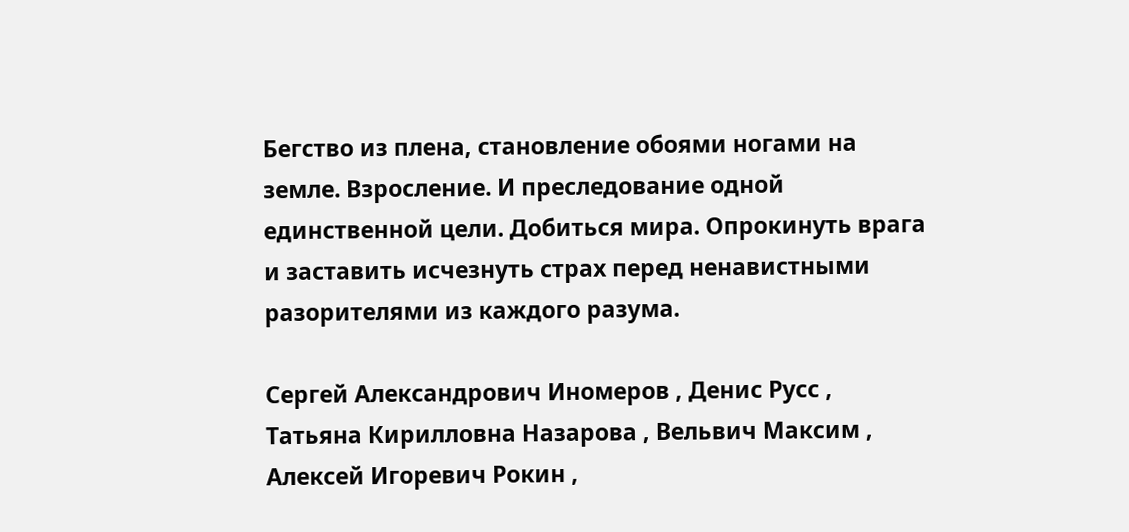Бегство из плена, становление обоями ногами на земле. Взросление. И преследование одной единственной цели. Добиться мира. Опрокинуть врага и заставить исчезнуть страх перед ненавистными разорителями из каждого разума.

Сергей Александрович Иномеров , Денис Русс , Татьяна Кирилловна Назарова , Вельвич Максим , Алексей Игоревич Рокин ,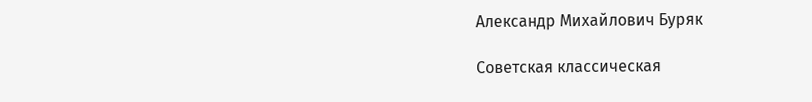Александр Михайлович Буряк

Советская классическая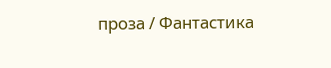проза / Фантастика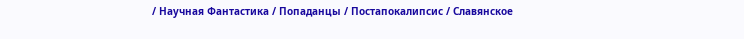/ Научная Фантастика / Попаданцы / Постапокалипсис / Славянское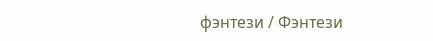фэнтези / Фэнтези